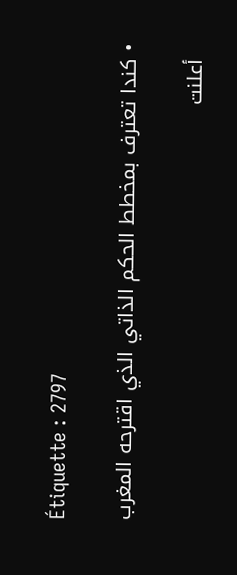Étiquette : 2797

  • كندا تعترف بمخطط الحكم الذاتي الذي اقترحه المغرب

    أعلنت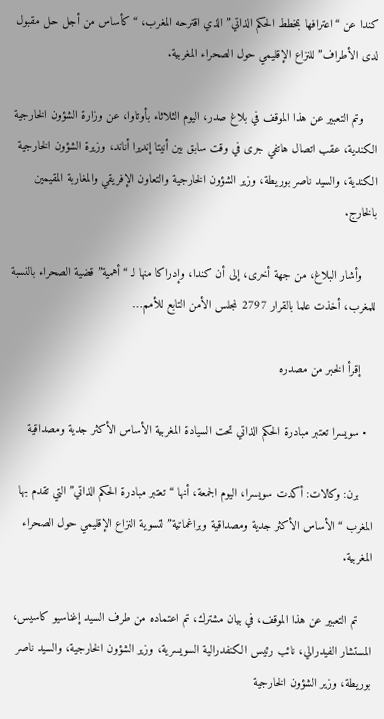كندا عن “اعترافها بمخطط الحكم الذاتي” الذي اقترحه المغرب، “كأساس من أجل حل مقبول لدى الأطراف” للنزاع الإقليمي حول الصحراء المغربية.

    وتم التعبير عن هذا الموقف في بلاغ صدر، اليوم الثلاثاء بأوتاوا، عن وزارة الشؤون الخارجية الكندية، عقب اتصال هاتفي جرى في وقت سابق بين أنيتا إنديرا أناند، وزيرة الشؤون الخارجية الكندية، والسيد ناصر بوريطة، وزير الشؤون الخارجية والتعاون الإفريقي والمغاربة المقيمين بالخارج.

    وأشار البلاغ، من جهة أخرى، إلى أن كندا، وإدراكا منها لـ “أهمية” قضية الصحراء بالنسبة للمغرب، أخذت علما بالقرار 2797 لمجلس الأمن التابع للأمم…

    إقرأ الخبر من مصدره

  • سويسرا تعتبر مبادرة الحكم الذاتي تحت السيادة المغربية الأساس الأكثر جدية ومصداقية

    برن: وكالات: أكدت سويسرا، اليوم الجمعة، أنها “تعتبر مبادرة الحكم الذاتي” التي تقدم بها المغرب “الأساس الأكثر جدية ومصداقية وبراغماتية” لتسوية النزاع الإقليمي حول الصحراء المغربية.

    تم التعبير عن هذا الموقف، في بيان مشترك، تم اعتماده من طرف السيد إغناسيو كاسيس، المستشار الفيدرالي، نائب رئيس الكنفدرالية السويسرية، وزير الشؤون الخارجية، والسيد ناصر بوريطة، وزير الشؤون الخارجية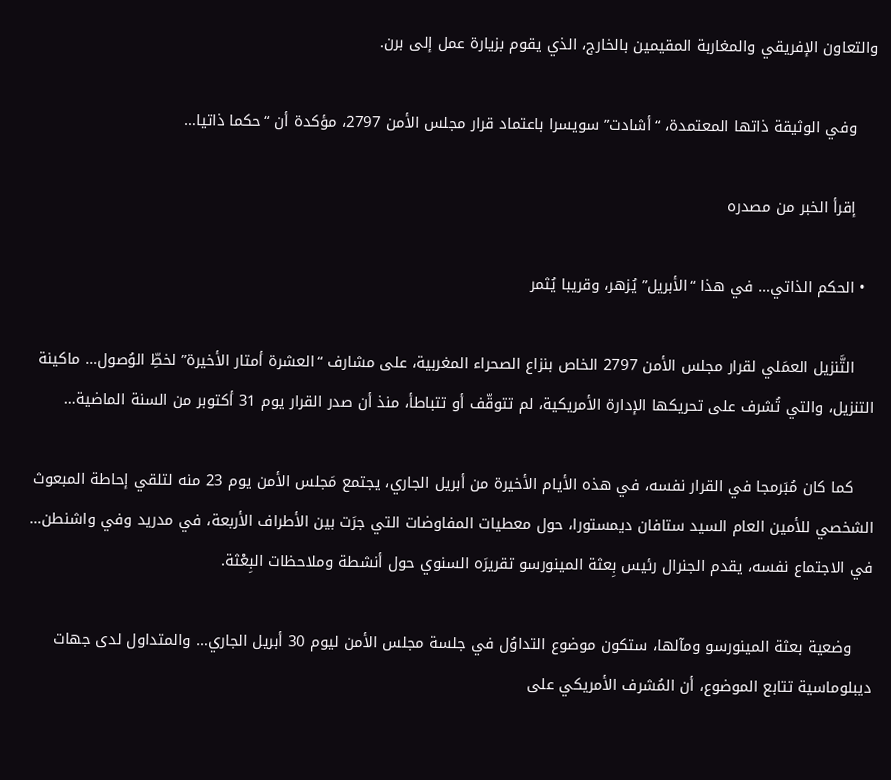والتعاون الإفريقي والمغاربة المقيمين بالخارج، الذي يقوم بزيارة عمل إلى برن.

    وفي الوثيقة ذاتها المعتمدة، “أشادت” سويسرا باعتماد قرار مجلس الأمن 2797، مؤكدة أن “حكما ذاتيا…

    إقرأ الخبر من مصدره

  • الحكم الذاتي… في هذا “الأبريل” يُزهر، وقريبا يُثمر

    التَّنزيل العمَلي لقرار مجلس الأمن 2797 الخاص بنزاع الصحراء المغربية، على مشارف “العشرة أمتار الأخيرة” لخطِّ الوُصول… ماكينة التنزيل، والتي تُشرف على تحريكها الإدارة الأمريكية، لم تتوقّف أو تتباطأ، منذ أن صدر القرار يوم 31 أكتوبر من السنة الماضية…

    كما كان مُبَرمجا في القرار نفسه، في هذه الأيام الأخيرة من أبريل الجاري، يجتمع مَجلس الأمن يوم 23 منه لتلقي إحاطة المبعوث الشخصي للأمين العام السيد ستافان ديمستورا، حول معطيات المفاوضات التي جرَت بين الأطراف الأربعة، في مدريد وفي واشنطن… في الاجتماع نفسه، يقدم الجنرال رئيس بِعثة المينورسو تقريرَه السنوي حول أنشطة وملاحظات البِعْثة.

    وضعية بعثة المينورسو ومآلها، ستكون موضوع التداوُل في جلسة مجلس الأمن ليوم 30 أبريل الجاري… والمتداول لدى جهات ديبلوماسية تتابع الموضوع، أن المُشرف الأمريكي على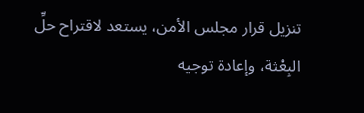تنزيل قرار مجلس الأمن، يستعد لاقتراح حلِّ البِعْثة، وإعادة توجيه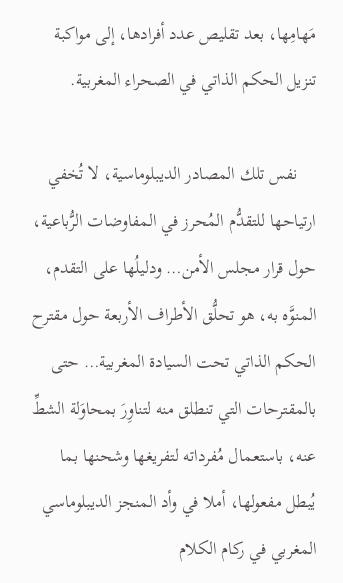مَهامِها، بعد تقليص عدد أفرادها، إلى مواكبة تنزيل الحكم الذاتي في الصحراء المغربية.

    نفس تلك المصادر الديبلوماسية، لا تُخفي ارتياحها للتقدُّم المُحرز في المفاوضات الرُّباعية، حول قرار مجلس الأمن… ودليلُها على التقدم، المنوَّه به، هو تحلُّق الأطراف الأربعة حول مقترح الحكم الذاتي تحت السيادة المغربية… حتى بالمقترحات التي تنطلق منه لتناوِرَ بمحاوَلة الشطِّ عنه، باستعمال مُفرداته لتفريغها وشحنها بما يُبطل مفعولها، أملا في وأد المنجز الديبلوماسي المغربي في ركام الكلام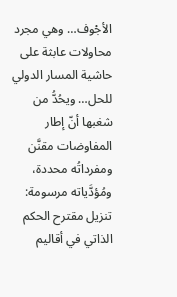الأجْوف… وهي مجرد محاولات عابثة على حاشية المسار الدولي للحل… ويحُدُّ من شغبها أنّ إطار المفاوضات مقنَّن ومفرداتُه محددة، ومُؤدَّياته مرسومة: تنزيل مقترح الحكم الذاتي في أقاليم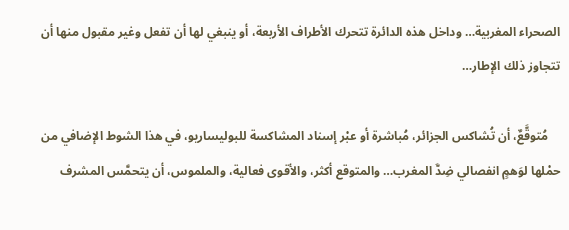الصحراء المغربية… وداخل هذه الدائرة تتحرك الأطراف الأربعة، أو ينبغي لها أن تفعل وغير مقبول منها أن تتجاوز ذلك الإطار…

    مُتوقَّعٌ، أن تُشاكس الجزائر، مُباشرة أو عبْر إسناد المشاكسة للبوليساريو، في هذا الشوط الإضافي من حمْلها لوَهمٍ انفصالي ضِدَّ المغرب… والمتوقع أكثر، والأقوى فعالية، والملموس، أن يتحمَّس المشرف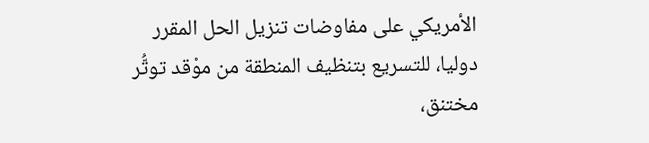الأمريكي على مفاوضات تنزيل الحل المقرر دوليا، للتسريع بتنظيف المنطقة من موْقد توتُّر مختنق،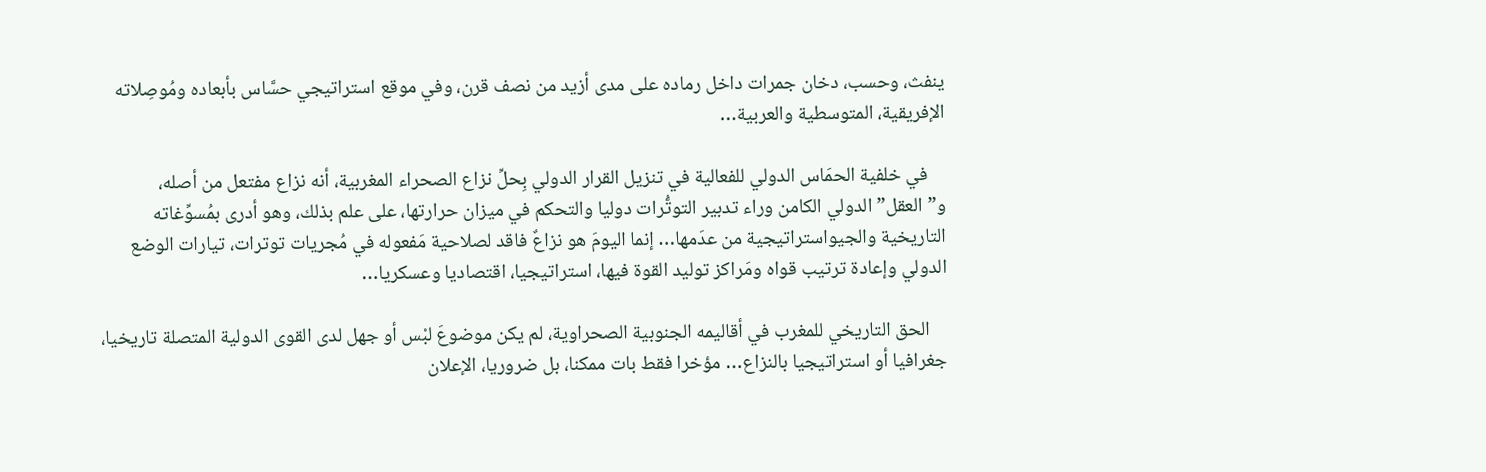ينفث، وحسب، دخان جمرات داخل رماده على مدى أزيد من نصف قرن، وفي موقع استراتيجي حسَّاس بأبعاده ومُوصِلاته الإفريقية، المتوسطية والعربية…

    في خلفية الحمَاس الدولي للفعالية في تنزيل القرار الدولي بِحلِّ نزاع الصحراء المغربية، أنه نزاع مفتعل من أصله، و”العقل” الدولي الكامن وراء تدبير التوتُّرات دوليا والتحكم في ميزان حرارتها، على علم بذلك، وهو أدرى بمُسوِّغاته التاريخية والجيواستراتيجية من عدَمها… إنما اليومَ هو نزاعٌ فاقد لصلاحية مَفعوله في مُجريات توترات، تيارات الوضع الدولي وإعادة ترتيب قواه ومَراكز توليد القوة فيها، استراتيجيا، اقتصاديا وعسكريا…

    الحق التاريخي للمغرب في أقاليمه الجنوبية الصحراوية، لم يكن موضوعَ لبْس أو جهل لدى القوى الدولية المتصلة تاريخيا، جغرافيا أو استراتيجيا بالنزاع… مؤخرا فقط بات ممكنا، بل ضروريا، الإعلان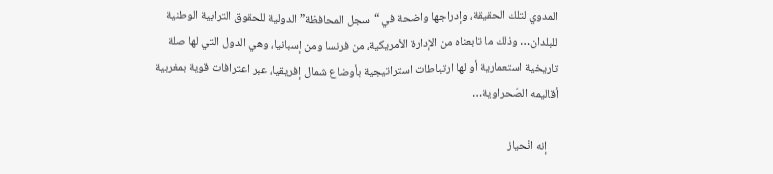المدوي لتلك الحقيقة، وإدراجها واضحة في “سجل المحافظة” الدولية للحقوق الترابية الوطنية للبلدان… وذلك ما تابعناه من الإدارة الأمريكية، من فرنسا ومن إسبانيا، وهي الدول التي لها صلة تاريخية استعمارية أو لها ارتباطات استراتيجية بأوضاع شمال إفريقيا، عبر اعترافات قوية بمغربية أقاليمه الصّحراوية…

    إنه انْحياز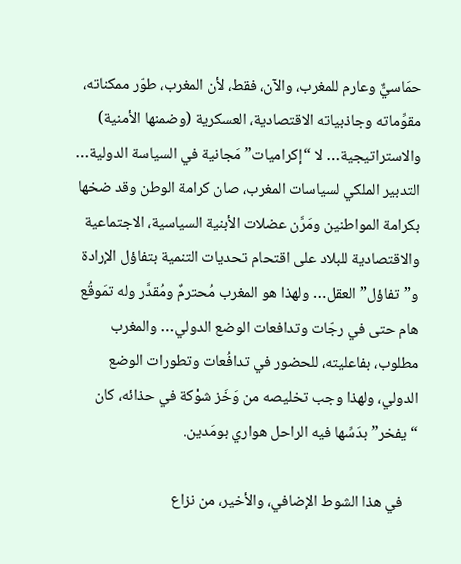حمَاسيٌّ وعارم للمغرب، والآن، فقط، لأن المغرب، طوّر ممكناته، مقوِّماته وجاذبياته الاقتصادية، العسكرية (وضمنها الأمنية) والاستراتيجية… لا “إكراميات” مَجانية في السياسة الدولية… التدبير الملكي لسياسات المغرب، صان كرامة الوطن وقد ضخها بكرامة المواطنين ومَرَّن عضلات الأبنية السياسية، الاجتماعية والاقتصادية للبلاد على اقتحام تحديات التنمية بتفاؤل الإرادة و”تفاؤل” العقل… ولهذا هو المغرب مُحترمٌ ومُقدَّر وله تمَوقُع هام حتى في رجّات وتدافعات الوضع الدولي… والمغرب مطلوب، بفاعليته، للحضور في تدافُعات وتطورات الوضع الدولي، ولهذا وجب تخليصه من وَخَز شوْكة في حذائه، كان “يفخر” بدَسِّها فيه الراحل هواري بومَدين.

    في هذا الشوط الإضافي، والأخير، من نزاع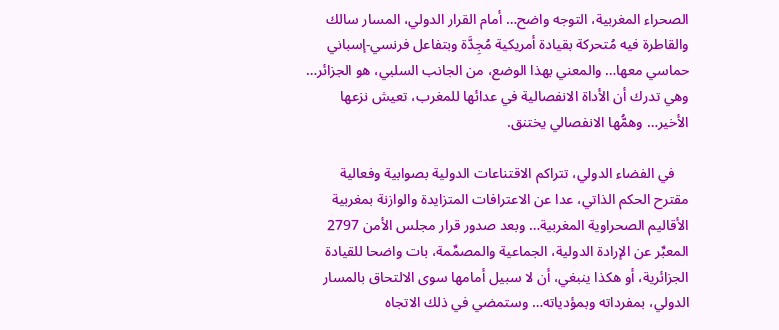الصحراء المغربية، التوجه واضح… أمام القرار الدولي، المسار سالك والقاطرة فيه مُتحركة بقيادة أمريكية مُجِدَّة وبتفاعل فرنسي-إسباني حماسي معها… والمعني بهذا الوضع، من الجانب السلبي، هو الجزائر… وهي تدرك أن الأداة الانفصالية في عدائها للمغرب، تعيش نزعها الأخير… وهمُّها الانفصالي يختنق.

    في الفضاء الدولي، تتراكم الاقتناعات الدولية بصوابية وفعالية مقترح الحكم الذاتي، عدا عن الاعترافات المتزايدة والوازنة بمغربية الأقاليم الصحراوية المغربية… وبعد صدور قرار مجلس الأمن 2797 المعبِّر عن الإرادة الدولية، الجماعية والمصمِّمة، بات واضحا للقيادة الجزائرية، أو هكذا ينبغي، أن لا سبيل أمامها سوى الالتحاق بالمسار الدولي، بمفرداته وبمؤدياته… وستمضي في ذلك الاتجاه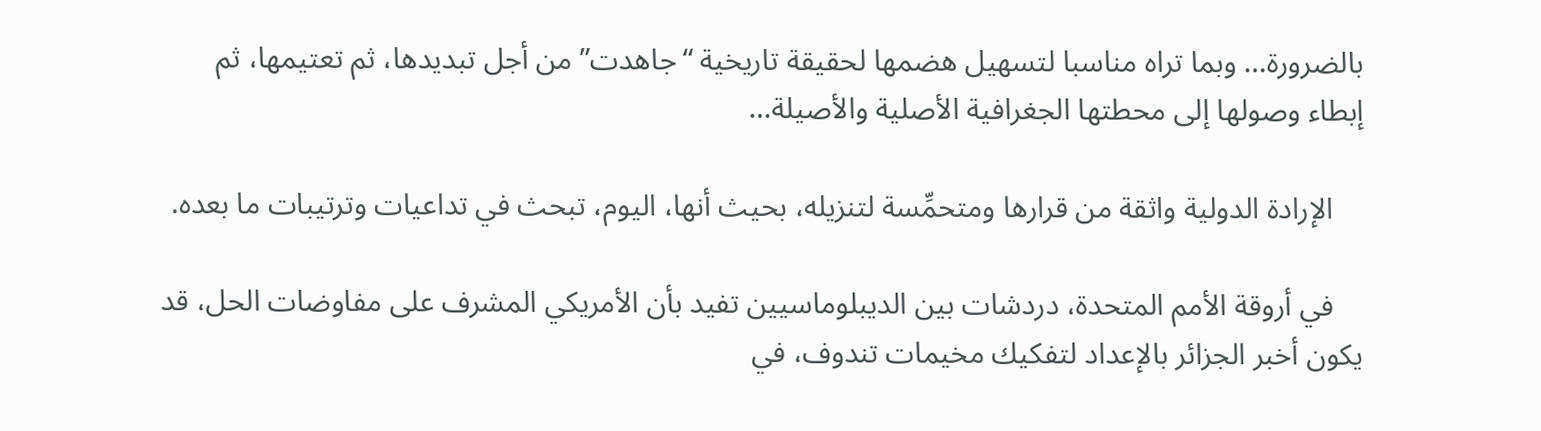بالضرورة… وبما تراه مناسبا لتسهيل هضمها لحقيقة تاريخية “جاهدت” من أجل تبديدها، ثم تعتيمها، ثم إبطاء وصولها إلى محطتها الجغرافية الأصلية والأصيلة…

    الإرادة الدولية واثقة من قرارها ومتحمِّسة لتنزيله، بحيث أنها، اليوم، تبحث في تداعيات وترتيبات ما بعده.

    في أروقة الأمم المتحدة، دردشات بين الديبلوماسيين تفيد بأن الأمريكي المشرف على مفاوضات الحل، قد يكون أخبر الجزائر بالإعداد لتفكيك مخيمات تندوف، في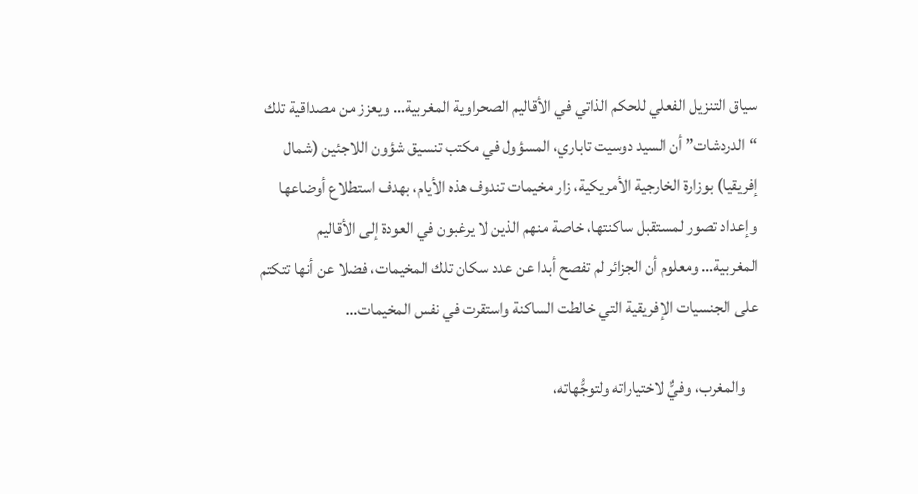سياق التنزيل الفعلي للحكم الذاتي في الأقاليم الصحراوية المغربية… ويعزز من مصداقية تلك “الدردشات” أن السيد دوسيت تاباري، المسؤول في مكتب تنسيق شؤون اللاجئين (شمال إفريقيا) بوزارة الخارجية الأمريكية، زار مخيمات تندوف هذه الأيام، بهدف استطلاع أوضاعها وإعداد تصور لمستقبل ساكنتها، خاصة منهم الذين لا يرغبون في العودة إلى الأقاليم المغربية… ومعلوم أن الجزائر لم تفصح أبدا عن عدد سكان تلك المخيمات، فضلا عن أنها تتكتم على الجنسيات الإفريقية التي خالطت الساكنة واستقرت في نفس المخيمات…

    والمغرب، وفيٌّ لاختياراته ولتوجُّهاته،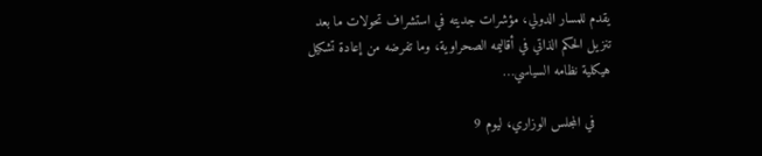يقدم للمسار الدولي، مؤشرات جديته في استشراف تحولات ما بعد تنزيل الحكم الذاتي في أقاليمه الصحراوية، وما تفرضه من إعادة تشكيل هيكلية نظامه السياسي…

    في المجلس الوزاري، ليوم 9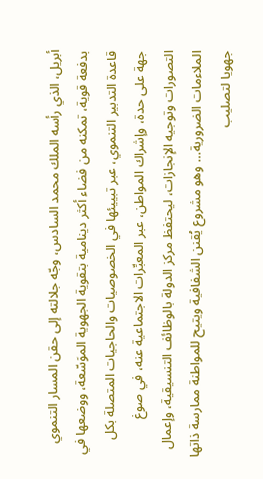أبريل، الذي رأسه الملك محمد السادس، وجّه جلالته إلى حقن المسار التنموي بدفعة قوية، تمكنه من فضاء أكثر دينامية بتقوية الجهوية الموَسّعة، ووضعها في قاعدة التدبير التنموي، عبر تبييئها في الخصوصيات والحاجيات المتصلة بكل جهة على حدة، وإشراك المواطن، عبر المعبِّرات الاجتماعية عنه، في صوغ التصورات وتوجيه الإنجازات، ليحتفظ مركز الدولة بالوظائف التنسيقية، وإعمال الملاءمات الضرورية… وهو مشروع يُقنن الشفافية ويتيح للمواطنة ممارسة ذاتها جهويا لتصليب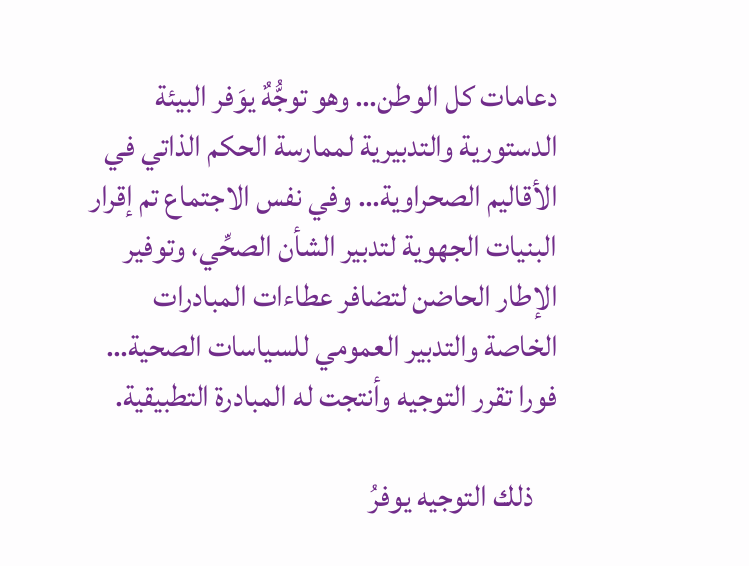دعامات كل الوطن… وهو توجُّهٌ يوَفر البيئة الدستورية والتدبيرية لممارسة الحكم الذاتي في الأقاليم الصحراوية… وفي نفس الاجتماع تم إقرار البنيات الجهوية لتدبير الشأن الصحِّي، وتوفير الإطار الحاضن لتضافر عطاءات المبادرات الخاصة والتدبير العمومي للسياسات الصحية… فورا تقرر التوجيه وأنتجت له المبادرة التطبيقية.

    ذلك التوجيه يوفرُ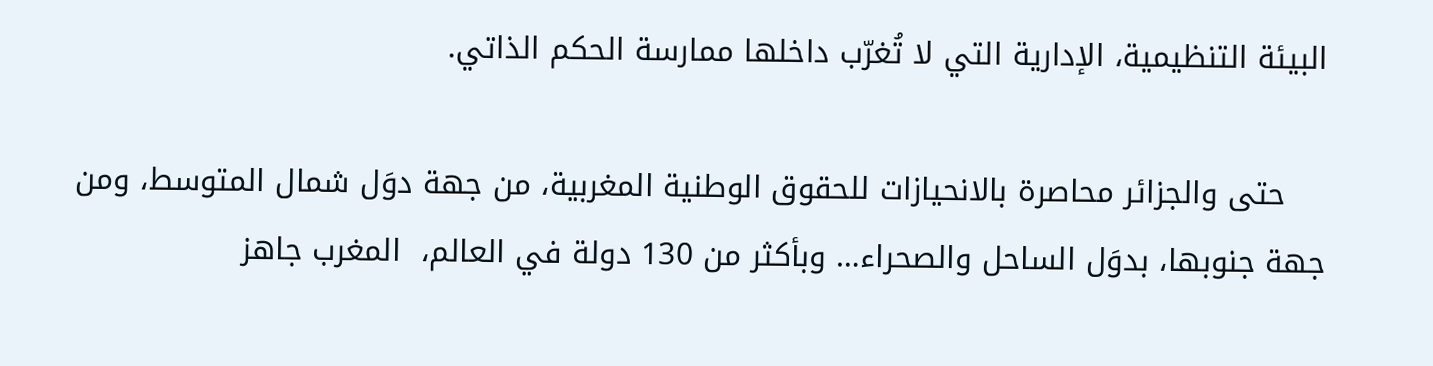البيئة التنظيمية، الإدارية التي لا تُغرّب داخلها ممارسة الحكم الذاتي.

    حتى والجزائر محاصرة بالانحيازات للحقوق الوطنية المغربية، من جهة دوَل شمال المتوسط، ومن جهة جنوبها، بدوَل الساحل والصحراء… وبأكثر من 130 دولة في العالم،  المغرب جاهز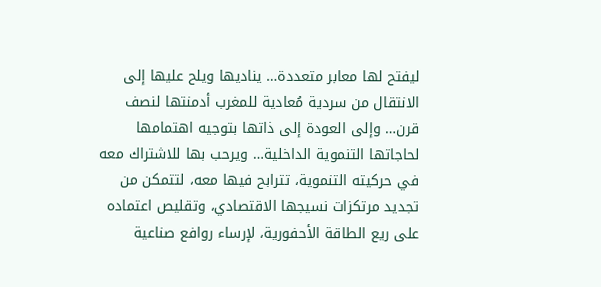ليفتح لها معابر متعددة… يناديها ويلح عليها إلى الانتقال من سردية مُعادية للمغرب أدمنتها لنصف قرن… وإلى العودة إلى ذاتها بتوجيه اهتمامها لحاجاتها التنموية الداخلية… ويرحب بها للاشتراك معه في حركيته التنموية، تترابح فيها معه، لتتمكن من تجديد مرتكزات نسيجها الاقتصادي، وتقليص اعتماده على ريع الطاقة الأحفورية، لإرساء روافع صناعية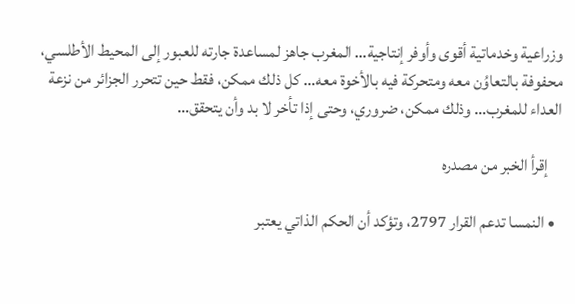وزراعية وخدماتية أقوى وأوفر إنتاجية… المغرب جاهز لمساعدة جارته للعبور إلى المحيط الأطلسي، محفوفة بالتعاوُن معه ومتحركة فيه بالأخوة معه… كل ذلك ممكن، فقط حين تتحرر الجزائر من نزعة العداء للمغرب… وذلك ممكن، ضروري، وحتى إذا تأخر لا بد وأن يتحقق…

    إقرأ الخبر من مصدره

  • النمسا تدعم القرار 2797، وتؤكد أن الحكم الذاتي يعتبر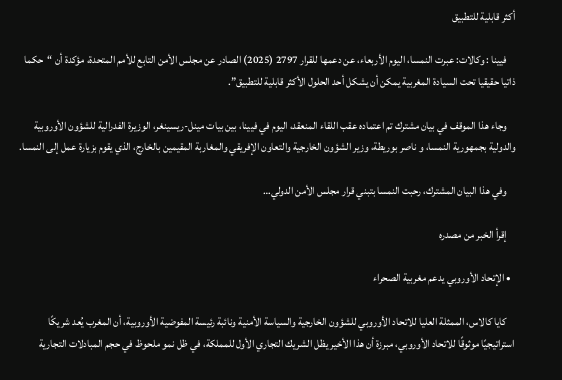أكثر قابلية للتطبيق

    فيينا : وكالات: عبرت النمسا، اليوم الأربعاء، عن دعمها للقرار 2797 (2025) الصادر عن مجلس الأمن التابع للأمم المتحدة، مؤكدة أن “حكما ذاتيا حقيقيا تحت السيادة المغربية يمكن أن يشكل أحد الحلول الأكثر قابلية للتطبيق”.

    وجاء هذا الموقف في بيان مشترك تم اعتماده عقب اللقاء المنعقد، اليوم في فيينا، بين بيات مينل-ريسينغر، الوزيرة الفدرالية للشؤون الأوروبية والدولية بجمهورية النمسا، و ناصر بوريطة، وزير الشؤون الخارجية والتعاون الإفريقي والمغاربة المقيمين بالخارج، الذي يقوم بزيارة عمل إلى النمسا.

    وفي هذا البيان المشترك، رحبت النمسا بتبني قرار مجلس الأمن الدولي…

    إقرأ الخبر من مصدره

  • الإتحاد الأوروبي يدعم مغربية الصحراء

    كايا كالاس، الممثلة العليا للاتحاد الأوروبي للشؤون الخارجية والسياسة الأمنية ونائبة رئيسة المفوضية الأوروبية، أن المغرب يُعد شريكًا استراتيجيًا موثوقًا للاتحاد الأوروبي، مبرزة أن هذا الأخير يظل الشريك التجاري الأول للمملكة، في ظل نمو ملحوظ في حجم المبادلات التجارية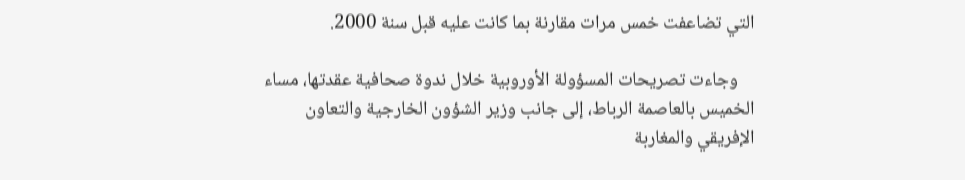التي تضاعفت خمس مرات مقارنة بما كانت عليه قبل سنة 2000.

    وجاءت تصريحات المسؤولة الأوروبية خلال ندوة صحافية عقدتها، مساء الخميس بالعاصمة الرباط، إلى جانب وزير الشؤون الخارجية والتعاون الإفريقي والمغاربة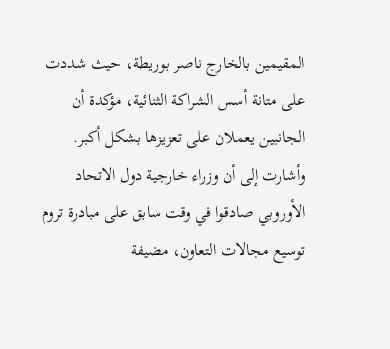المقيمين بالخارج ناصر بوريطة، حيث شددت على متانة أسس الشراكة الثنائية، مؤكدة أن الجانبين يعملان على تعزيزها بشكل أكبر. وأشارت إلى أن وزراء خارجية دول الاتحاد الأوروبي صادقوا في وقت سابق على مبادرة تروم توسيع مجالات التعاون، مضيفة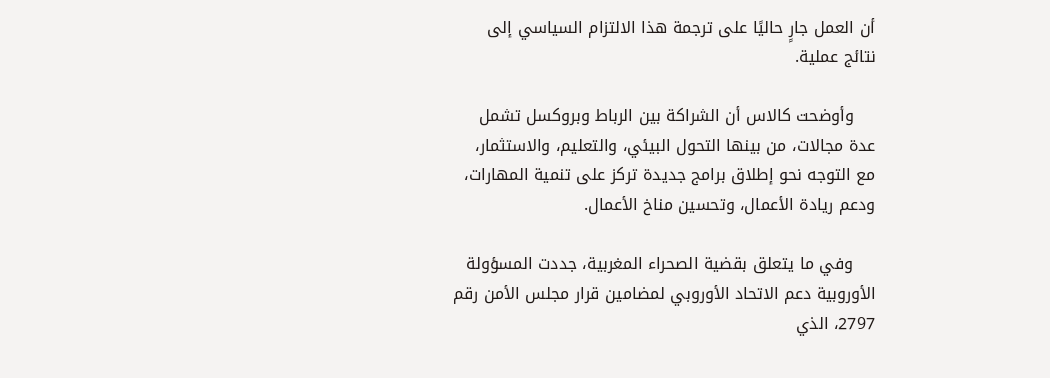أن العمل جارٍ حاليًا على ترجمة هذا الالتزام السياسي إلى نتائج عملية.

    وأوضحت كالاس أن الشراكة بين الرباط وبروكسل تشمل عدة مجالات، من بينها التحول البيئي، والتعليم، والاستثمار، مع التوجه نحو إطلاق برامج جديدة تركز على تنمية المهارات، ودعم ريادة الأعمال، وتحسين مناخ الأعمال.

    وفي ما يتعلق بقضية الصحراء المغربية، جددت المسؤولة الأوروبية دعم الاتحاد الأوروبي لمضامين قرار مجلس الأمن رقم 2797، الذي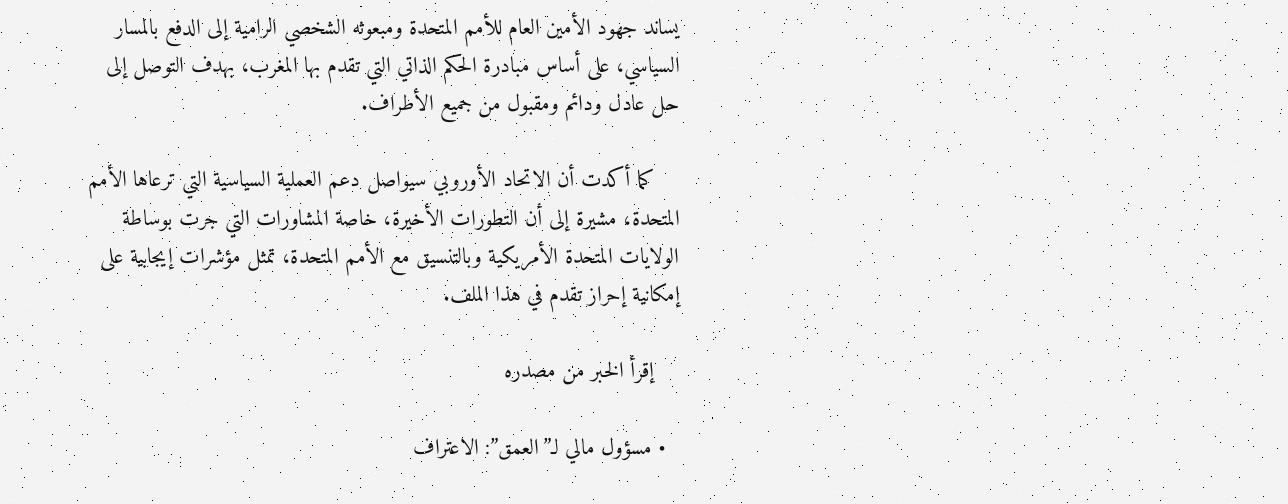يساند جهود الأمين العام للأمم المتحدة ومبعوثه الشخصي الرامية إلى الدفع بالمسار السياسي، على أساس مبادرة الحكم الذاتي التي تقدم بها المغرب، بهدف التوصل إلى حل عادل ودائم ومقبول من جميع الأطراف.

    كما أكدت أن الاتحاد الأوروبي سيواصل دعم العملية السياسية التي ترعاها الأمم المتحدة، مشيرة إلى أن التطورات الأخيرة، خاصة المشاورات التي جرت بوساطة الولايات المتحدة الأمريكية وبالتنسيق مع الأمم المتحدة، تمثل مؤشرات إيجابية على إمكانية إحراز تقدم في هذا الملف.

    إقرأ الخبر من مصدره

  • مسؤول مالي لـ”العمق”: الاعتراف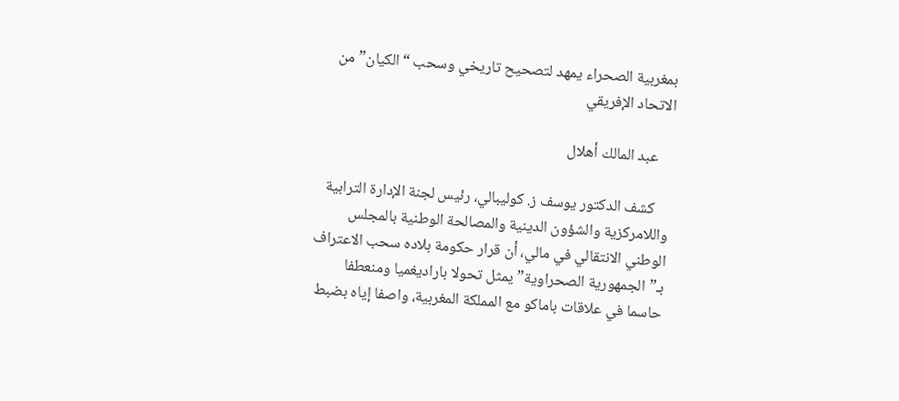بمغربية الصحراء يمهد لتصحيح تاريخي وسحب “الكيان” من الاتحاد الإفريقي

    عبد المالك أهلال

    كشف الدكتور يوسف ز. كوليبالي، رئيس لجنة الإدارة الترابية واللامركزية والشؤون الدينية والمصالحة الوطنية بالمجلس الوطني الانتقالي في مالي، أن قرار حكومة بلاده سحب الاعتراف بـ”الجمهورية الصحراوية” يمثل تحولا باراديغميا ومنعطفا حاسما في علاقات باماكو مع المملكة المغربية، واصفا إياه بضبط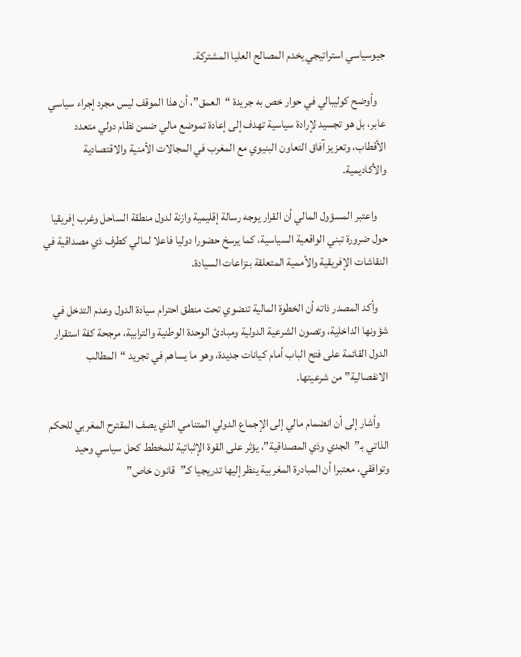جيوسياسي استراتيجي يخدم المصالح العليا المشتركة.

    وأوضح كوليبالي في حوار خص به جريدة “العمق”، أن هذا الموقف ليس مجرد إجراء سياسي عابر، بل هو تجسيد لإرادة سياسية تهدف إلى إعادة تموضع مالي ضمن نظام دولي متعدد الأقطاب، وتعزيز آفاق التعاون البنيوي مع المغرب في المجالات الأمنية والاقتصادية والأكاديمية.

    واعتبر المسؤول المالي أن القرار يوجه رسالة إقليمية وازنة لدول منطقة الساحل وغرب إفريقيا حول ضرورة تبني الواقعية السياسية، كما يرسخ حضورا دوليا فاعلا لمالي كطرف ذي مصداقية في النقاشات الإفريقية والأممية المتعلقة بنزاعات السيادة.

    وأكد المصدر ذاته أن الخطوة المالية تنضوي تحت منطق احترام سيادة الدول وعدم التدخل في شؤونها الداخلية، وتصون الشرعية الدولية ومبادئ الوحدة الوطنية والترابية، مرجحة كفة استقرار الدول القائمة على فتح الباب أمام كيانات جديدة، وهو ما يساهم في تجريد “المطالب الانفصالية” من شرعيتها.

    وأشار إلى أن انضمام مالي إلى الإجماع الدولي المتنامي الذي يصف المقترح المغربي للحكم الذاتي بـ”الجدي وذي المصداقية”، يؤثر على القوة الإثباتية للمخطط كحل سياسي وحيد وتوافقي، معتبرا أن المبادرة المغربية ينظر إليها تدريجيا كـ”قانون خاص”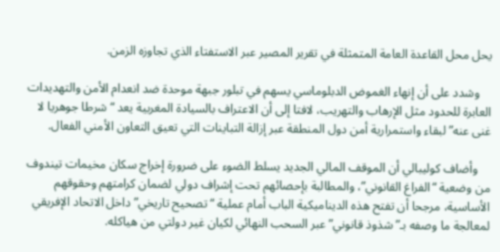يحل محل القاعدة العامة المتمثلة في تقرير المصير عبر الاستفتاء الذي تجاوزه الزمن.

    وشدد على أن إنهاء الغموض الدبلوماسي يسهم في تبلور جبهة موحدة ضد انعدام الأمن والتهديدات العابرة للحدود مثل الإرهاب والتهريب، لافتا إلى أن الاعتراف بالسيادة المغربية يعد “شرطا جوهريا لا غنى عنه” لبقاء واستمرارية أمن دول المنطقة عبر إزالة التباينات التي تعيق التعاون الأمني الفعال.

    وأضاف كوليبالي أن الموقف المالي الجديد يسلط الضوء على ضرورة إخراج سكان مخيمات تيندوف من وضعية “الفراغ القانوني”، والمطالبة بإحصائهم تحت إشراف دولي لضمان كرامتهم وحقوقهم الأساسية، مرجحا أن تفتح هذه الديناميكية الباب أمام عملية “تصحيح تاريخي” داخل الاتحاد الإفريقي لمعالجة ما وصفه بـ”شذوذ قانوني” عبر السحب النهائي لكيان غير دولتي من هياكله.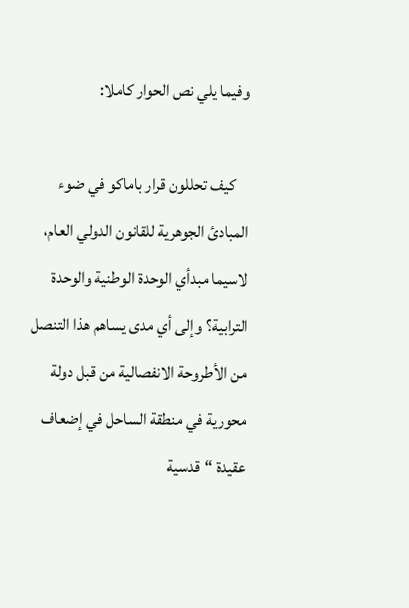وفيما يلي نص الحوار كاملا:

    كيف تحللون قرار باماكو في ضوء المبادئ الجوهرية للقانون الدولي العام، لاسيما مبدأي الوحدة الوطنية والوحدة الترابية؟ وإلى أي مدى يساهم هذا التنصل من الأطروحة الانفصالية من قبل دولة محورية في منطقة الساحل في إضعاف عقيدة “قدسية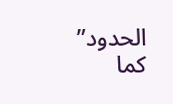الحدود” كما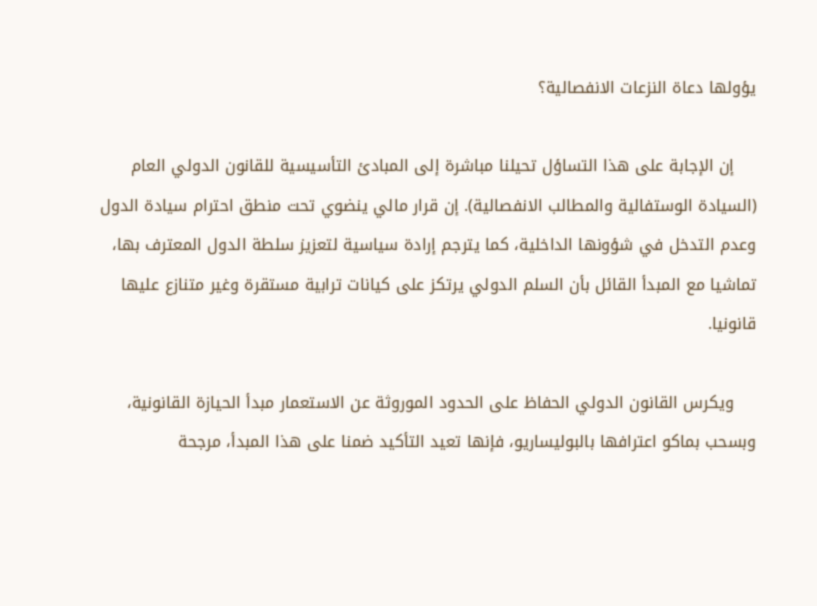يؤولها دعاة النزعات الانفصالية؟

    إن الإجابة على هذا التساؤل تحيلنا مباشرة إلى المبادئ التأسيسية للقانون الدولي العام (السيادة الوستفالية والمطالب الانفصالية). إن قرار مالي ينضوي تحت منطق احترام سيادة الدول وعدم التدخل في شؤونها الداخلية، كما يترجم إرادة سياسية لتعزيز سلطة الدول المعترف بها، تماشيا مع المبدأ القائل بأن السلم الدولي يرتكز على كيانات ترابية مستقرة وغير متنازع عليها قانونيا.

    ويكرس القانون الدولي الحفاظ على الحدود الموروثة عن الاستعمار مبدأ الحيازة القانونية، وبسحب بماكو اعترافها بالبوليساريو، فإنها تعيد التأكيد ضمنا على هذا المبدأ، مرجحة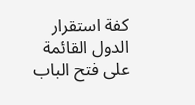كفة استقرار الدول القائمة على فتح الباب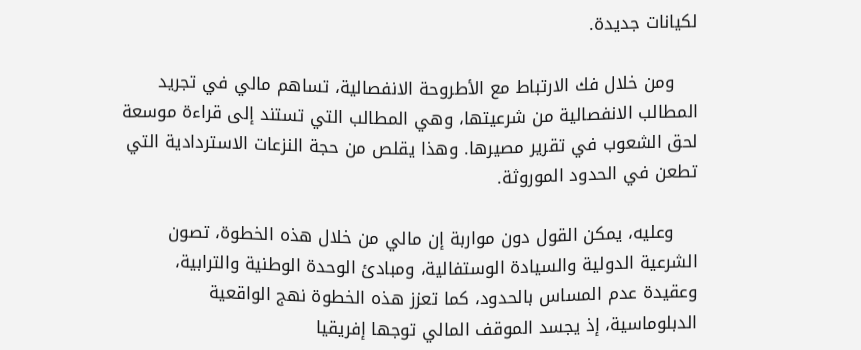لكيانات جديدة.

    ومن خلال فك الارتباط مع الأطروحة الانفصالية، تساهم مالي في تجريد المطالب الانفصالية من شرعيتها، وهي المطالب التي تستند إلى قراءة موسعة لحق الشعوب في تقرير مصيرها. وهذا يقلص من حجة النزعات الاستردادية التي تطعن في الحدود الموروثة.

    وعليه، يمكن القول دون مواربة إن مالي من خلال هذه الخطوة، تصون الشرعية الدولية والسيادة الوستفالية، ومبادئ الوحدة الوطنية والترابية، وعقيدة عدم المساس بالحدود، كما تعزز هذه الخطوة نهج الواقعية الدبلوماسية، إذ يجسد الموقف المالي توجها إفريقيا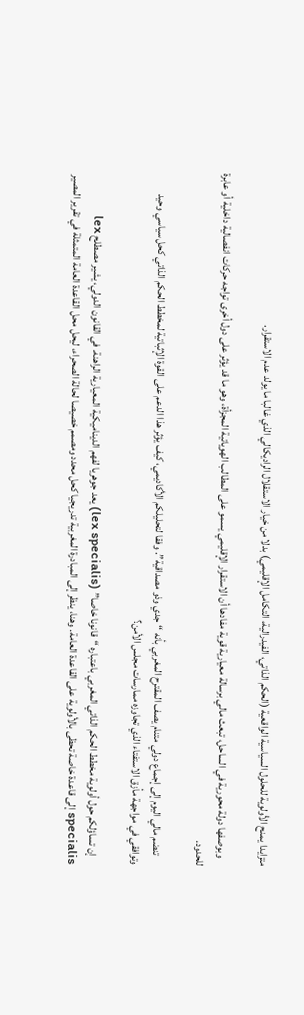متزايدا يمنح الأولوية للحلول السياسية الواقعية (الحكم الذاتي، الفيدرالية، التكامل الإقليمي) بدلا من خيار الاستقلال الراديكالي الذي غالبا ما يولد عدم الاستقرار.

    وبوصفها دولة محورية في الساحل، تبعث مالي برسالة معيارية قوية مفادها أن الاستقرار الإقليمي يسمو على المطالب الهوياتية المجزأة، وهو ما قد يؤثر على دول أخرى تواجه حركات انفصالية داخلية أو عابرة للحدود.

     تنضم مالي اليوم إلى إجماع دولي متنام يصف المقترح المغربي بأنه “جدي وذو مصداقية”. وفقا لتحليلكم الأكاديمي، كيف يؤثر هذا الدعم على القوة الإثباتية لمخطط الحكم الذاتي كحل سياسي وحيد وتوافقي في مواجهة مأزق الاستفتاء الذي تجاوزه ممارسات مجلس الأمن؟

    إن تساؤلكم حول أولوية مخطط الحكم الذاتي المغربي باعتباره “قانونا خاصا” (lex specialis) يعد جوهريا لفهم الديناميكية المعيارية الراهنة. في القانون الدولي، يشير مصطلح lex specialis إلى قاعدة خاصة تحظى بالأولوية على القاعدة العامة. وهنا، ينظر إلى المبادرة المغربية تدريجيا كحل محدد ومصمم خصيصا لحالة الصحراء، ليحل محل القاعدة العامة المتمثلة في تقرير المصير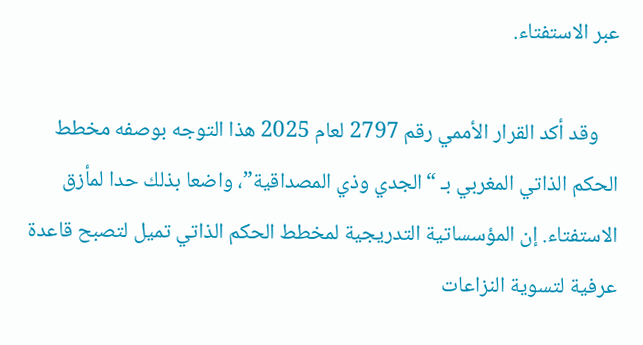عبر الاستفتاء.

    وقد أكد القرار الأممي رقم 2797 لعام 2025 هذا التوجه بوصفه مخطط الحكم الذاتي المغربي بـ “الجدي وذي المصداقية”، واضعا بذلك حدا لمأزق الاستفتاء. إن المؤسساتية التدريجية لمخطط الحكم الذاتي تميل لتصبح قاعدة عرفية لتسوية النزاعات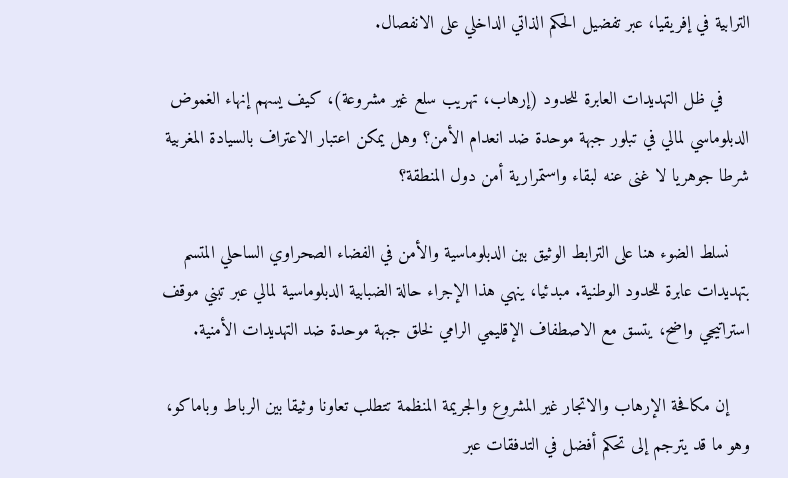الترابية في إفريقيا، عبر تفضيل الحكم الذاتي الداخلي على الانفصال.

     في ظل التهديدات العابرة للحدود (إرهاب، تهريب سلع غير مشروعة)، كيف يسهم إنهاء الغموض الدبلوماسي لمالي في تبلور جبهة موحدة ضد انعدام الأمن؟ وهل يمكن اعتبار الاعتراف بالسيادة المغربية شرطا جوهريا لا غنى عنه لبقاء واستمرارية أمن دول المنطقة؟

    نسلط الضوء هنا على الترابط الوثيق بين الدبلوماسية والأمن في الفضاء الصحراوي الساحلي المتسم بتهديدات عابرة للحدود الوطنية. مبدئيا، ينهي هذا الإجراء حالة الضبابية الدبلوماسية لمالي عبر تبني موقف استراتيجي واضح، يتسق مع الاصطفاف الإقليمي الرامي لخلق جبهة موحدة ضد التهديدات الأمنية.

    إن مكافحة الإرهاب والاتجار غير المشروع والجريمة المنظمة تتطلب تعاونا وثيقا بين الرباط وباماكو، وهو ما قد يترجم إلى تحكم أفضل في التدفقات عبر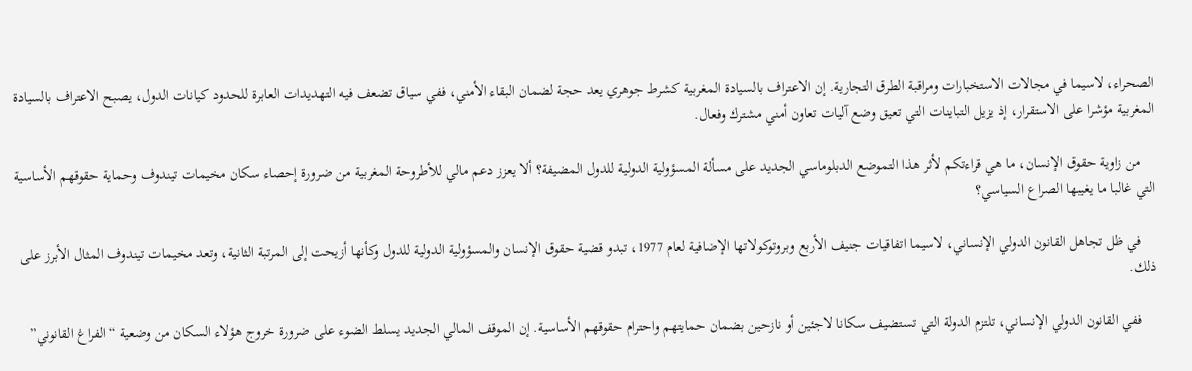الصحراء، لاسيما في مجالات الاستخبارات ومراقبة الطرق التجارية. إن الاعتراف بالسيادة المغربية كشرط جوهري يعد حجة لضمان البقاء الأمني، ففي سياق تضعف فيه التهديدات العابرة للحدود كيانات الدول، يصبح الاعتراف بالسيادة المغربية مؤشرا على الاستقرار، إذ يزيل التباينات التي تعيق وضع آليات تعاون أمني مشترك وفعال.

    من زاوية حقوق الإنسان، ما هي قراءتكم لأثر هذا التموضع الدبلوماسي الجديد على مسألة المسؤولية الدولية للدول المضيفة؟ ألا يعزز دعم مالي للأطروحة المغربية من ضرورة إحصاء سكان مخيمات تيندوف وحماية حقوقهم الأساسية التي غالبا ما يغيبها الصراع السياسي؟

    في ظل تجاهل القانون الدولي الإنساني، لاسيما اتفاقيات جنيف الأربع وبروتوكولاتها الإضافية لعام 1977، تبدو قضية حقوق الإنسان والمسؤولية الدولية للدول وكأنها أزيحت إلى المرتبة الثانية، وتعد مخيمات تيندوف المثال الأبرز على ذلك.

    ففي القانون الدولي الإنساني، تلتزم الدولة التي تستضيف سكانا لاجئين أو نازحين بضمان حمايتهم واحترام حقوقهم الأساسية. إن الموقف المالي الجديد يسلط الضوء على ضرورة خروج هؤلاء السكان من وضعية “الفراغ القانوني”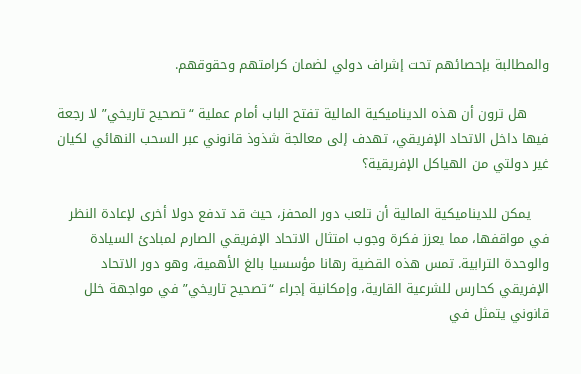والمطالبة بإحصائهم تحت إشراف دولي لضمان كرامتهم وحقوقهم.

     هل ترون أن هذه الديناميكية المالية تفتح الباب أمام عملية “تصحيح تاريخي” لا رجعة فيها داخل الاتحاد الإفريقي، تهدف إلى معالجة شذوذ قانوني عبر السحب النهائي لكيان غير دولتي من الهياكل الإفريقية؟

    يمكن للديناميكية المالية أن تلعب دور المحفز، حيث قد تدفع دولا أخرى لإعادة النظر في مواقفها، مما يعزز فكرة وجوب امتثال الاتحاد الإفريقي الصارم لمبادئ السيادة والوحدة الترابية. تمس هذه القضية رهانا مؤسسيا بالغ الأهمية، وهو دور الاتحاد الإفريقي كحارس للشرعية القارية، وإمكانية إجراء “تصحيح تاريخي” في مواجهة خلل قانوني يتمثل في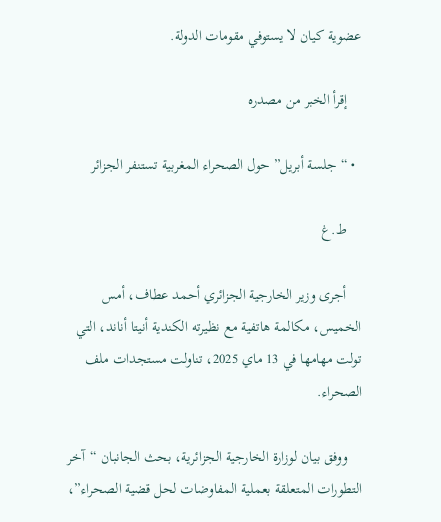عضوية كيان لا يستوفي مقومات الدولة.

    إقرأ الخبر من مصدره

  • “جلسة أبريل” حول الصحراء المغربية تستنفر الجزائر

    ط.غ

    أجرى وزير الخارجية الجزائري أحمد عطاف، أمس الخميس، مكالمة هاتفية مع نظيرته الكندية أنيتا أناند، التي تولت مهامها في 13 ماي 2025، تناولت مستجدات ملف الصحراء.

    ووفق بيان لوزارة الخارجية الجزائرية، بحث الجانبان “آخر التطورات المتعلقة بعملية المفاوضات لحل قضية الصحراء”،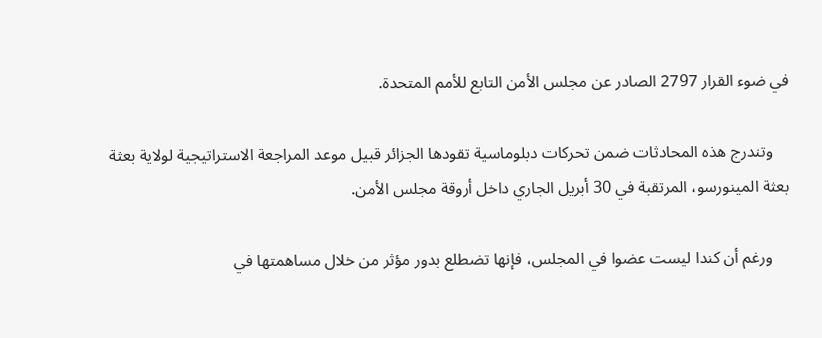في ضوء القرار 2797 الصادر عن مجلس الأمن التابع للأمم المتحدة.

    وتندرج هذه المحادثات ضمن تحركات دبلوماسية تقودها الجزائر قبيل موعد المراجعة الاستراتيجية لولاية بعثة بعثة المينورسو، المرتقبة في 30 أبريل الجاري داخل أروقة مجلس الأمن.

    ورغم أن كندا ليست عضوا في المجلس، فإنها تضطلع بدور مؤثر من خلال مساهمتها في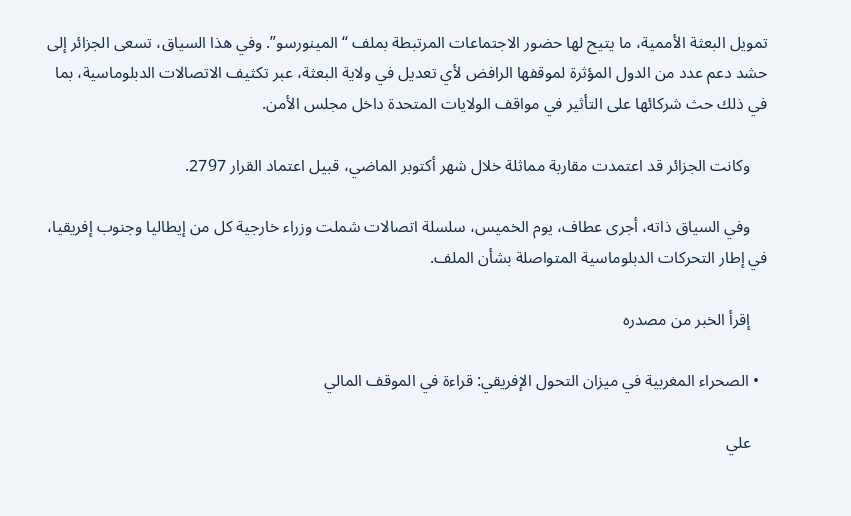تمويل البعثة الأممية، ما يتيح لها حضور الاجتماعات المرتبطة بملف “المينورسو”. وفي هذا السياق، تسعى الجزائر إلى حشد دعم عدد من الدول المؤثرة لموقفها الرافض لأي تعديل في ولاية البعثة، عبر تكثيف الاتصالات الدبلوماسية، بما في ذلك حث شركائها على التأثير في مواقف الولايات المتحدة داخل مجلس الأمن.

    وكانت الجزائر قد اعتمدت مقاربة مماثلة خلال شهر أكتوبر الماضي، قبيل اعتماد القرار 2797.

    وفي السياق ذاته، أجرى عطاف، يوم الخميس، سلسلة اتصالات شملت وزراء خارجية كل من إيطاليا وجنوب إفريقيا، في إطار التحركات الدبلوماسية المتواصلة بشأن الملف.

    إقرأ الخبر من مصدره

  • الصحراء المغربية في ميزان التحول الإفريقي: قراءة في الموقف المالي

    علي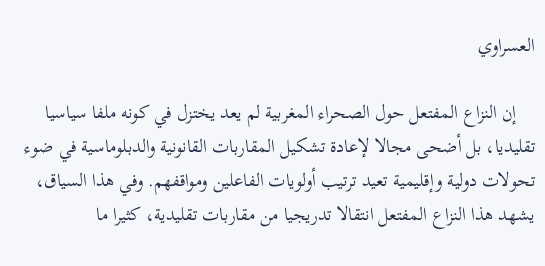العسراوي

    إن النزاع المفتعل حول الصحراء المغربية لم يعد يختزل في كونه ملفا سياسيا تقليديا، بل أضحى مجالا لإعادة تشكيل المقاربات القانونية والدبلوماسية في ضوء تحولات دولية وإقليمية تعيد ترتيب أولويات الفاعلين ومواقفهم. وفي هذا السياق، يشهد هذا النزاع المفتعل انتقالا تدريجيا من مقاربات تقليدية، كثيرا ما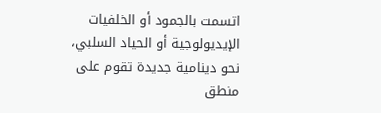اتسمت بالجمود أو الخلفيات الإيديولوجية أو الحياد السلبي، نحو دينامية جديدة تقوم على منطق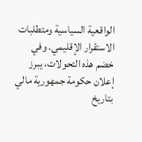الواقعية السياسية ومتطلبات الاستقرار الإقليمي. وفي خضم هذه التحولات، يبرز إعلان حكومة جمهورية مالي بتاريخ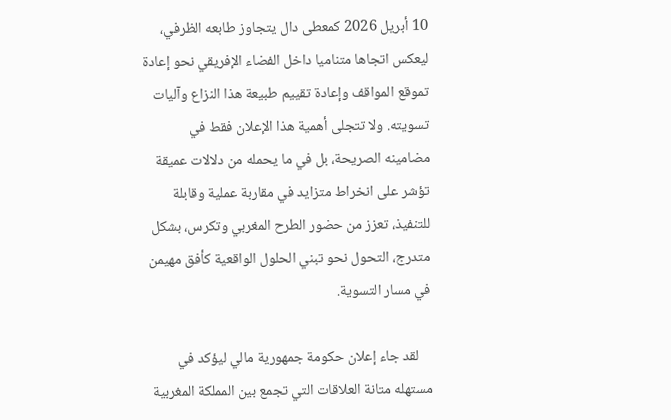10 أبريل 2026 كمعطى دال يتجاوز طابعه الظرفي، ليعكس اتجاها متناميا داخل الفضاء الإفريقي نحو إعادة تموقع المواقف وإعادة تقييم طبيعة هذا النزاع وآليات تسويته. ولا تتجلى أهمية هذا الإعلان فقط في مضامينه الصريحة، بل في ما يحمله من دلالات عميقة تؤشر على انخراط متزايد في مقاربة عملية وقابلة للتنفيذ، تعزز من حضور الطرح المغربي وتكرس، بشكل متدرج، التحول نحو تبني الحلول الواقعية كأفق مهيمن في مسار التسوية.

    لقد جاء إعلان حكومة جمهورية مالي ليؤكد في مستهله متانة العلاقات التي تجمع بين المملكة المغربية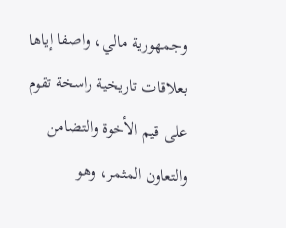وجمهورية مالي، واصفا إياها بعلاقات تاريخية راسخة تقوم على قيم الأخوة والتضامن والتعاون المثمر، وهو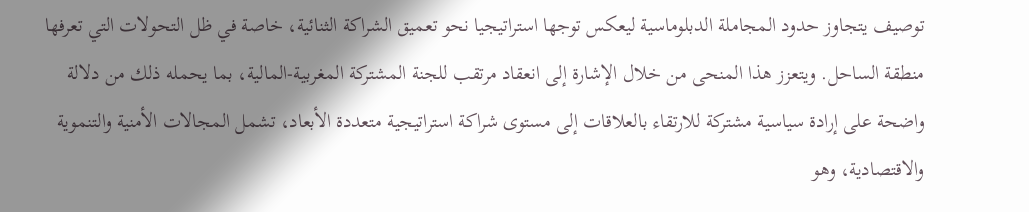توصيف يتجاوز حدود المجاملة الدبلوماسية ليعكس توجها استراتيجيا نحو تعميق الشراكة الثنائية، خاصة في ظل التحولات التي تعرفها منطقة الساحل. ويتعزز هذا المنحى من خلال الإشارة إلى انعقاد مرتقب للجنة المشتركة المغربية-المالية، بما يحمله ذلك من دلالة واضحة على إرادة سياسية مشتركة للارتقاء بالعلاقات إلى مستوى شراكة استراتيجية متعددة الأبعاد، تشمل المجالات الأمنية والتنموية والاقتصادية، وهو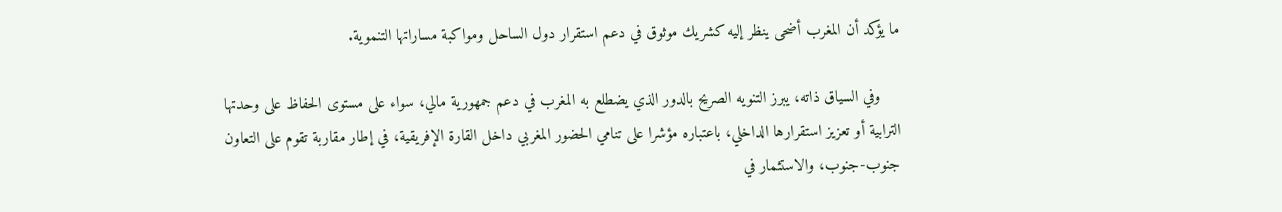ما يؤكد أن المغرب أضحى ينظر إليه كشريك موثوق في دعم استقرار دول الساحل ومواكبة مساراتها التنموية.

    وفي السياق ذاته، يبرز التنويه الصريح بالدور الذي يضطلع به المغرب في دعم جمهورية مالي، سواء على مستوى الحفاظ على وحدتها الترابية أو تعزيز استقرارها الداخلي، باعتباره مؤشرا على تنامي الحضور المغربي داخل القارة الإفريقية، في إطار مقاربة تقوم على التعاون جنوب-جنوب، والاستثمار في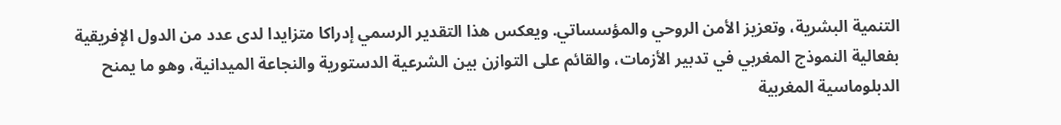التنمية البشرية، وتعزيز الأمن الروحي والمؤسساتي. ويعكس هذا التقدير الرسمي إدراكا متزايدا لدى عدد من الدول الإفريقية بفعالية النموذج المغربي في تدبير الأزمات، والقائم على التوازن بين الشرعية الدستورية والنجاعة الميدانية، وهو ما يمنح الدبلوماسية المغربية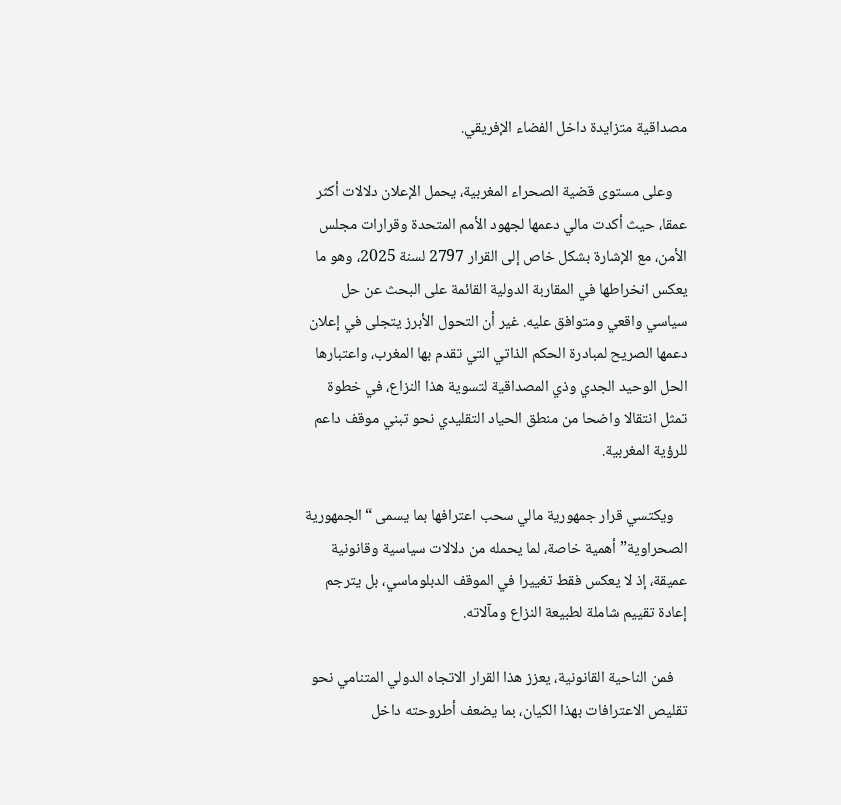مصداقية متزايدة داخل الفضاء الإفريقي.

    وعلى مستوى قضية الصحراء المغربية، يحمل الإعلان دلالات أكثر عمقا، حيث أكدت مالي دعمها لجهود الأمم المتحدة وقرارات مجلس الأمن، مع الإشارة بشكل خاص إلى القرار 2797 لسنة 2025، وهو ما يعكس انخراطها في المقاربة الدولية القائمة على البحث عن حل سياسي واقعي ومتوافق عليه. غير أن التحول الأبرز يتجلى في إعلان دعمها الصريح لمبادرة الحكم الذاتي التي تقدم بها المغرب، واعتبارها الحل الوحيد الجدي وذي المصداقية لتسوية هذا النزاع، في خطوة تمثل انتقالا واضحا من منطق الحياد التقليدي نحو تبني موقف داعم للرؤية المغربية.

    ويكتسي قرار جمهورية مالي سحب اعترافها بما يسمى “الجمهورية الصحراوية” أهمية خاصة، لما يحمله من دلالات سياسية وقانونية عميقة، إذ لا يعكس فقط تغييرا في الموقف الدبلوماسي، بل يترجم إعادة تقييم شاملة لطبيعة النزاع ومآلاته.

    فمن الناحية القانونية، يعزز هذا القرار الاتجاه الدولي المتنامي نحو تقليص الاعترافات بهذا الكيان، بما يضعف أطروحته داخل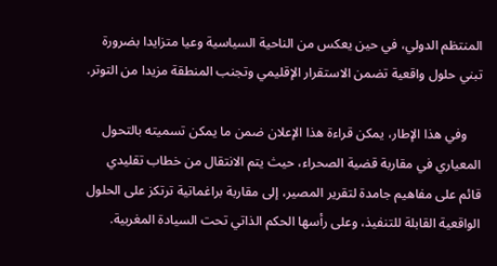المنتظم الدولي، في حين يعكس من الناحية السياسية وعيا متزايدا بضرورة تبني حلول واقعية تضمن الاستقرار الإقليمي وتجنب المنطقة مزيدا من التوتر.

    وفي هذا الإطار، يمكن قراءة هذا الإعلان ضمن ما يمكن تسميته بالتحول المعياري في مقاربة قضية الصحراء، حيث يتم الانتقال من خطاب تقليدي قائم على مفاهيم جامدة لتقرير المصير، إلى مقاربة براغماتية ترتكز على الحلول الواقعية القابلة للتنفيذ، وعلى رأسها الحكم الذاتي تحت السيادة المغربية.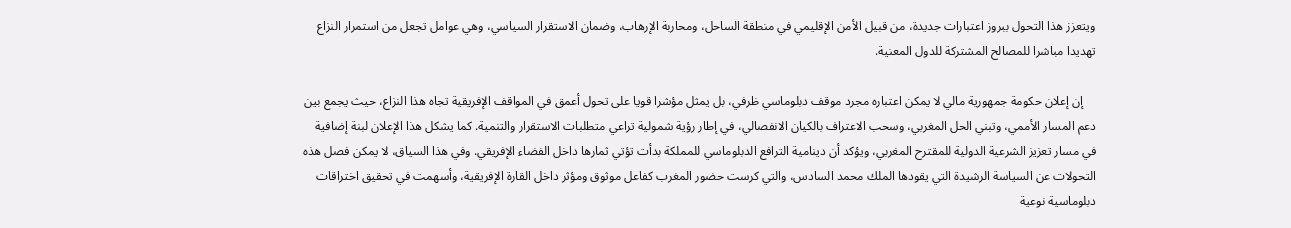ويتعزز هذا التحول ببروز اعتبارات جديدة، من قبيل الأمن الإقليمي في منطقة الساحل، ومحاربة الإرهاب، وضمان الاستقرار السياسي، وهي عوامل تجعل من استمرار النزاع تهديدا مباشرا للمصالح المشتركة للدول المعنية.

    إن إعلان حكومة جمهورية مالي لا يمكن اعتباره مجرد موقف دبلوماسي ظرفي، بل يمثل مؤشرا قويا على تحول أعمق في المواقف الإفريقية تجاه هذا النزاع، حيث يجمع بين دعم المسار الأممي، وتبني الحل المغربي، وسحب الاعتراف بالكيان الانفصالي، في إطار رؤية شمولية تراعي متطلبات الاستقرار والتنمية. كما يشكل هذا الإعلان لبنة إضافية في مسار تعزيز الشرعية الدولية للمقترح المغربي، ويؤكد أن دينامية الترافع الدبلوماسي للمملكة بدأت تؤتي ثمارها داخل الفضاء الإفريقي. وفي هذا السياق، لا يمكن فصل هذه التحولات عن السياسة الرشيدة التي يقودها الملك محمد السادس، والتي كرست حضور المغرب كفاعل موثوق ومؤثر داخل القارة الإفريقية، وأسهمت في تحقيق اختراقات دبلوماسية نوعية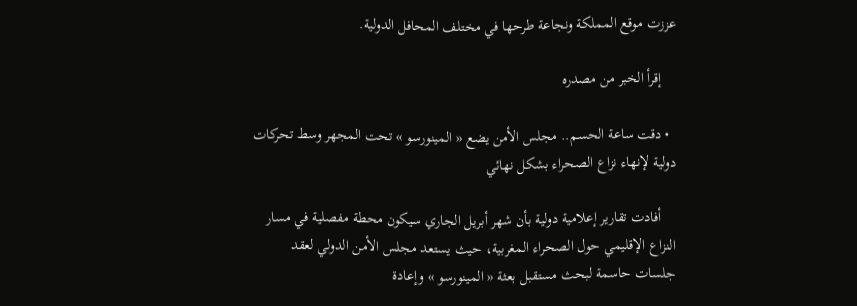عززت موقع المملكة ونجاعة طرحها في مختلف المحافل الدولية.

    إقرأ الخبر من مصدره

  • دقت ساعة الحسم.. مجلس الأمن يضع « المينورسو » تحت المجهر وسط تحركات دولية لإنهاء نزاع الصحراء بشكل نهائي

    أفادت تقارير إعلامية دولية بأن شهر أبريل الجاري سيكون محطة مفصلية في مسار النزاع الإقليمي حول الصحراء المغربية، حيث يستعد مجلس الأمن الدولي لعقد جلسات حاسمة لبحث مستقبل بعثة « المينورسو » وإعادة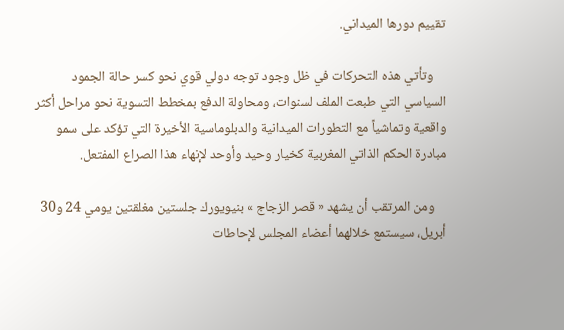تقييم دورها الميداني.

    وتأتي هذه التحركات في ظل وجود توجه دولي قوي نحو كسر حالة الجمود السياسي التي طبعت الملف لسنوات، ومحاولة الدفع بمخطط التسوية نحو مراحل أكثر واقعية وتماشياً مع التطورات الميدانية والدبلوماسية الأخيرة التي تؤكد على سمو مبادرة الحكم الذاتي المغربية كخيار وحيد وأوحد لإنهاء هذا الصراع المفتعل.

    ومن المرتقب أن يشهد « قصر الزجاج » بنيويورك جلستين مغلقتين يومي 24 و30 أبريل، سيستمع خلالهما أعضاء المجلس لإحاطات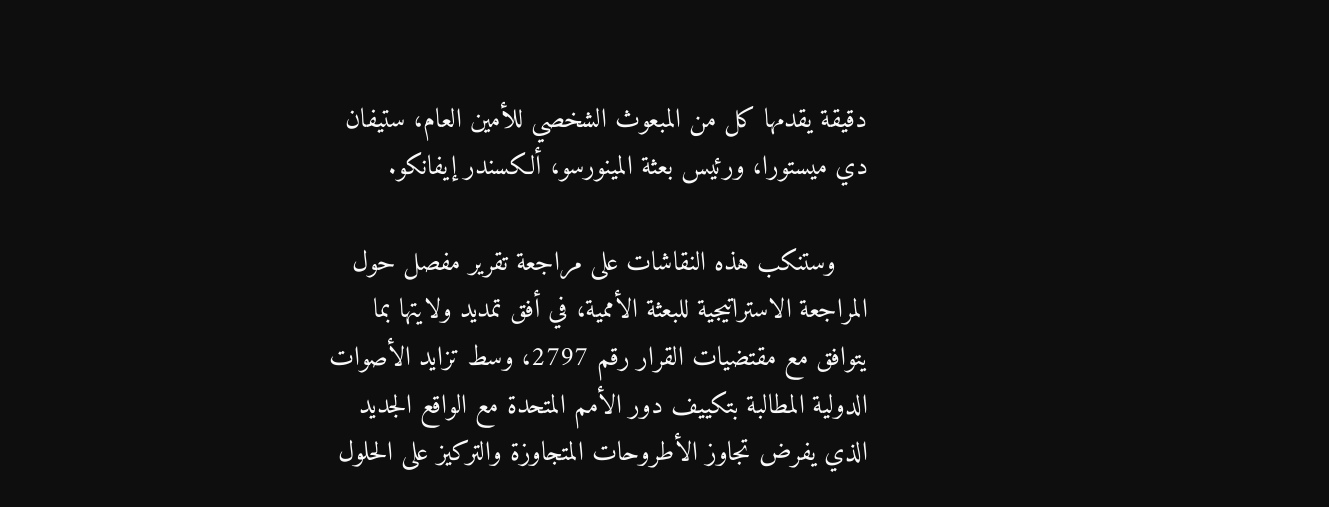دقيقة يقدمها كل من المبعوث الشخصي للأمين العام، ستيفان دي ميستورا، ورئيس بعثة المينورسو، ألكسندر إيفانكو.

    وستنكب هذه النقاشات على مراجعة تقرير مفصل حول المراجعة الاستراتيجية للبعثة الأممية، في أفق تمديد ولايتها بما يتوافق مع مقتضيات القرار رقم 2797، وسط تزايد الأصوات الدولية المطالبة بتكييف دور الأمم المتحدة مع الواقع الجديد الذي يفرض تجاوز الأطروحات المتجاوزة والتركيز على الحلول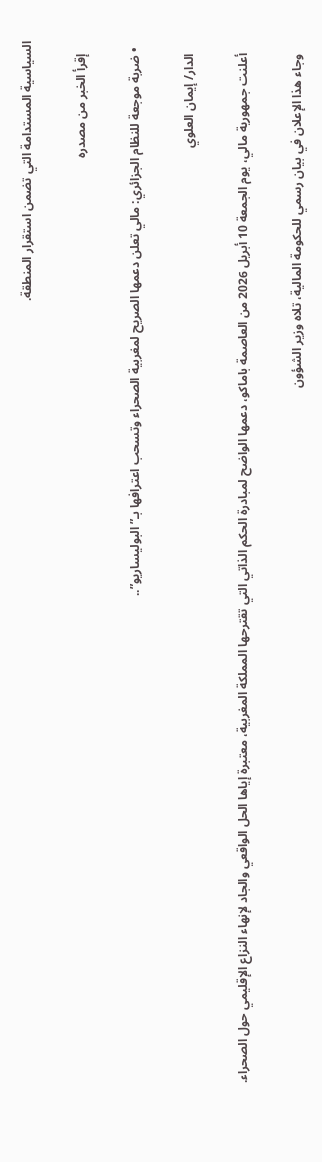السياسية المستدامة التي تضمن استقرار المنطقة.

    إقرأ الخبر من مصدره

  • ضربة موجعة للنظام الجزائري: مالي تعلن دعمها الصريح لمغربية الصحراء وتسحب اعترافها بـ”البوليساريو”..

    الدار/ إيمان العلوي

    أعلنت جمهورية مالي، يوم الجمعة 10 أبريل 2026 من العاصمة باماكو، دعمها الواضح لمبادرة الحكم الذاتي التي تقترحها المملكة المغربية، معتبرة إياها الحل الواقعي والجاد لإنهاء النزاع الإقليمي حول الصحراء.

    وجاء هذا الإعلان في بيان رسمي للحكومة المالية، تلاه وزير الشؤون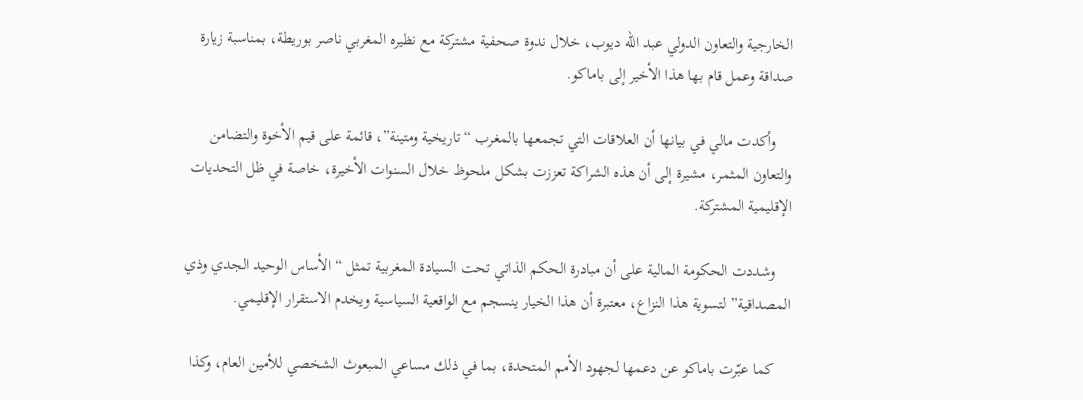الخارجية والتعاون الدولي عبد الله ديوب، خلال ندوة صحفية مشتركة مع نظيره المغربي ناصر بوريطة، بمناسبة زيارة صداقة وعمل قام بها هذا الأخير إلى باماكو.

    وأكدت مالي في بيانها أن العلاقات التي تجمعها بالمغرب “تاريخية ومتينة”، قائمة على قيم الأخوة والتضامن والتعاون المثمر، مشيرة إلى أن هذه الشراكة تعززت بشكل ملحوظ خلال السنوات الأخيرة، خاصة في ظل التحديات الإقليمية المشتركة.

    وشددت الحكومة المالية على أن مبادرة الحكم الذاتي تحت السيادة المغربية تمثل “الأساس الوحيد الجدي وذي المصداقية” لتسوية هذا النزاع، معتبرة أن هذا الخيار ينسجم مع الواقعية السياسية ويخدم الاستقرار الإقليمي.

    كما عبّرت باماكو عن دعمها لجهود الأمم المتحدة، بما في ذلك مساعي المبعوث الشخصي للأمين العام، وكذا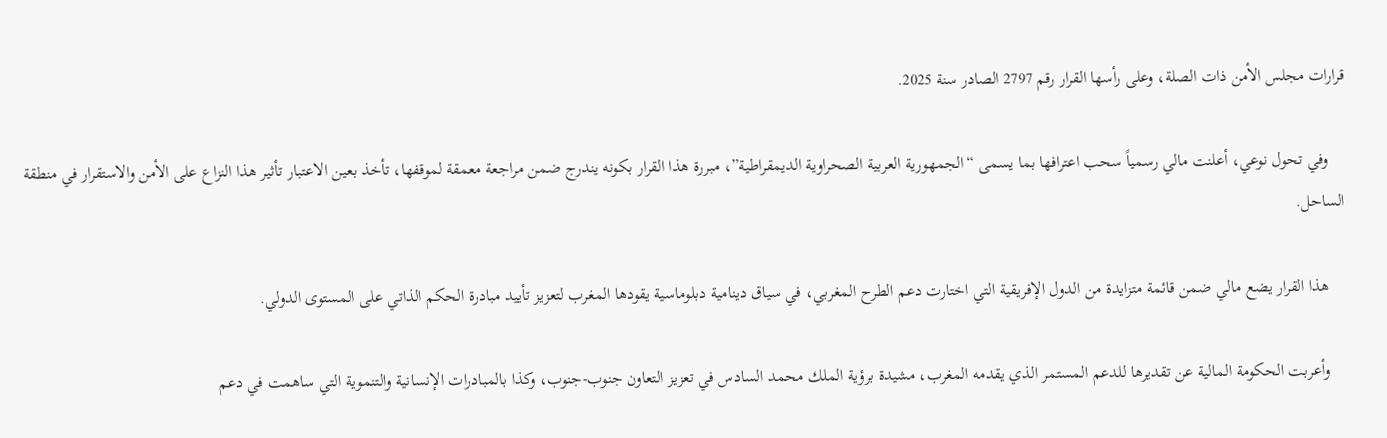قرارات مجلس الأمن ذات الصلة، وعلى رأسها القرار رقم 2797 الصادر سنة 2025.

    وفي تحول نوعي، أعلنت مالي رسمياً سحب اعترافها بما يسمى “الجمهورية العربية الصحراوية الديمقراطية”، مبررة هذا القرار بكونه يندرج ضمن مراجعة معمقة لموقفها، تأخذ بعين الاعتبار تأثير هذا النزاع على الأمن والاستقرار في منطقة الساحل.

    هذا القرار يضع مالي ضمن قائمة متزايدة من الدول الإفريقية التي اختارت دعم الطرح المغربي، في سياق دينامية دبلوماسية يقودها المغرب لتعزيز تأييد مبادرة الحكم الذاتي على المستوى الدولي.

    وأعربت الحكومة المالية عن تقديرها للدعم المستمر الذي يقدمه المغرب، مشيدة برؤية الملك محمد السادس في تعزيز التعاون جنوب-جنوب، وكذا بالمبادرات الإنسانية والتنموية التي ساهمت في دعم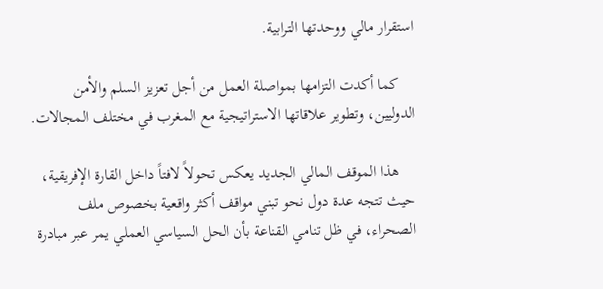استقرار مالي ووحدتها الترابية.

    كما أكدت التزامها بمواصلة العمل من أجل تعزيز السلم والأمن الدوليين، وتطوير علاقاتها الاستراتيجية مع المغرب في مختلف المجالات.

    هذا الموقف المالي الجديد يعكس تحولاً لافتاً داخل القارة الإفريقية، حيث تتجه عدة دول نحو تبني مواقف أكثر واقعية بخصوص ملف الصحراء، في ظل تنامي القناعة بأن الحل السياسي العملي يمر عبر مبادرة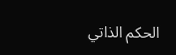الحكم الذاتي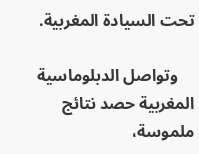تحت السيادة المغربية.

    وتواصل الدبلوماسية المغربية حصد نتائج ملموسة،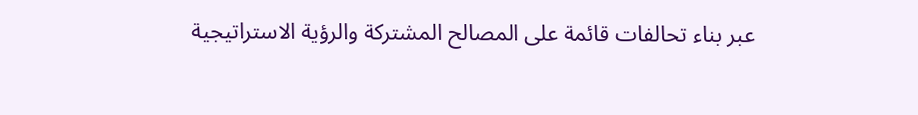عبر بناء تحالفات قائمة على المصالح المشتركة والرؤية الاستراتيجية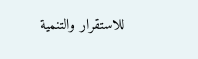للاستقرار والتنمية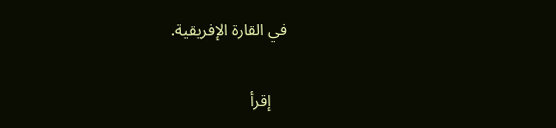في القارة الإفريقية.

    إقرأ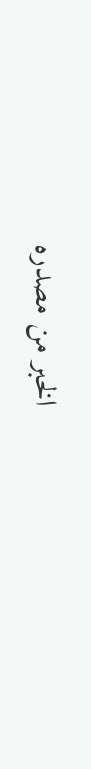الخبر من مصدره